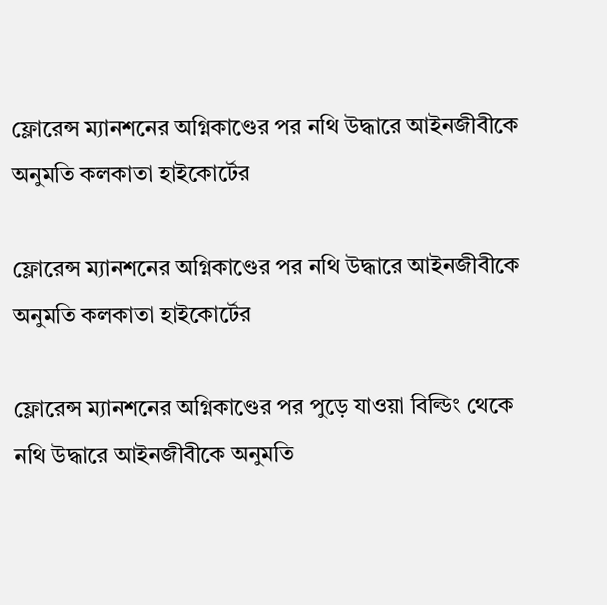ফ্লোরেন্স ম্যানশনের অগ্নিকাণ্ডের পর নথি উদ্ধারে আইনজীবীকে অনুমতি কলকাতা হাইকোর্টের

ফ্লোরেন্স ম্যানশনের অগ্নিকাণ্ডের পর নথি উদ্ধারে আইনজীবীকে অনুমতি কলকাতা হাইকোর্টের

ফ্লোরেন্স ম্যানশনের অগ্নিকাণ্ডের পর পুড়ে যাওয়া বিল্ডিং থেকে নথি উদ্ধারে আইনজীবীকে অনুমতি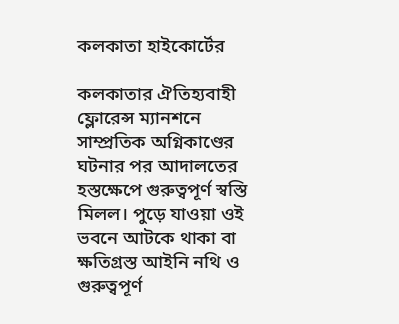কলকাতা হাইকোর্টের

কলকাতার ঐতিহ্যবাহী ফ্লোরেন্স ম্যানশনে সাম্প্রতিক অগ্নিকাণ্ডের ঘটনার পর আদালতের হস্তক্ষেপে গুরুত্বপূর্ণ স্বস্তি মিলল। পুড়ে যাওয়া ওই ভবনে আটকে থাকা বা ক্ষতিগ্রস্ত আইনি নথি ও গুরুত্বপূর্ণ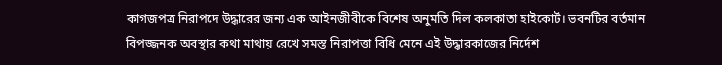কাগজপত্র নিরাপদে উদ্ধারের জন্য এক আইনজীবীকে বিশেষ অনুমতি দিল কলকাতা হাইকোর্ট। ভবনটির বর্তমান বিপজ্জনক অবস্থার কথা মাথায় রেখে সমস্ত নিরাপত্তা বিধি মেনে এই উদ্ধারকাজের নির্দেশ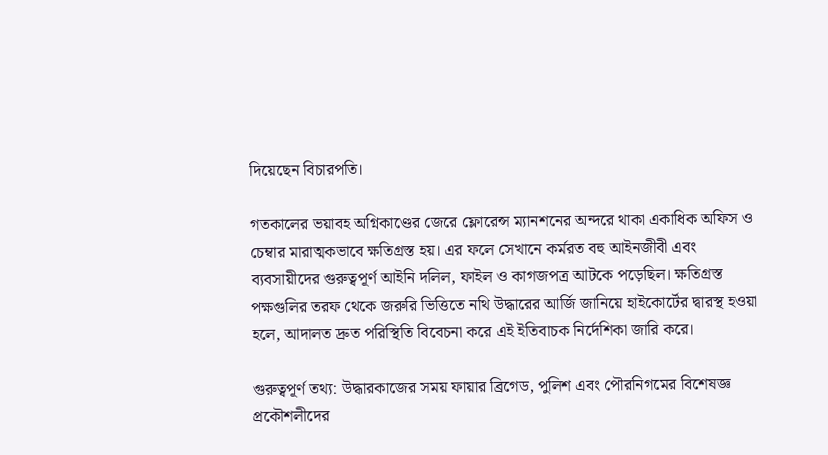দিয়েছেন বিচারপতি।

গতকালের ভয়াবহ অগ্নিকাণ্ডের জেরে ফ্লোরেন্স ম্যানশনের অন্দরে থাকা একাধিক অফিস ও চেম্বার মারাত্মকভাবে ক্ষতিগ্রস্ত হয়। এর ফলে সেখানে কর্মরত বহু আইনজীবী এবং ব্যবসায়ীদের গুরুত্বপূর্ণ আইনি দলিল, ফাইল ও কাগজপত্র আটকে পড়েছিল। ক্ষতিগ্রস্ত পক্ষগুলির তরফ থেকে জরুরি ভিত্তিতে নথি উদ্ধারের আর্জি জানিয়ে হাইকোর্টের দ্বারস্থ হওয়া হলে, আদালত দ্রুত পরিস্থিতি বিবেচনা করে এই ইতিবাচক নির্দেশিকা জারি করে।

গুরুত্বপূর্ণ তথ্য: উদ্ধারকাজের সময় ফায়ার ব্রিগেড, পুলিশ এবং পৌরনিগমের বিশেষজ্ঞ প্রকৌশলীদের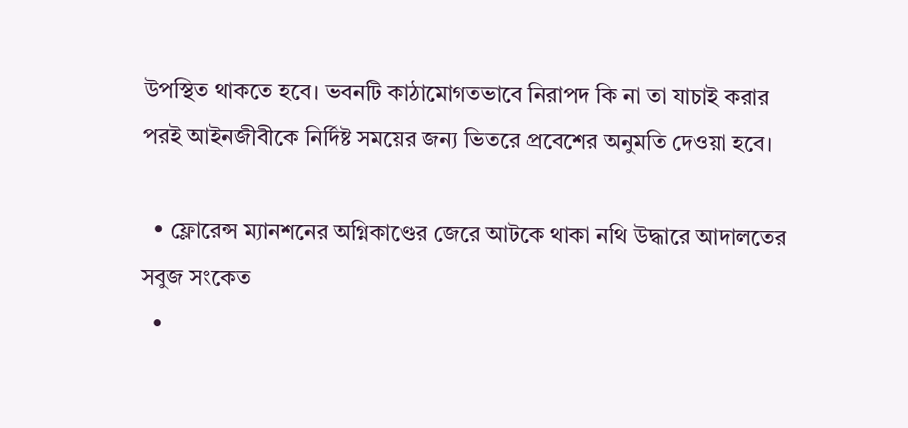উপস্থিত থাকতে হবে। ভবনটি কাঠামোগতভাবে নিরাপদ কি না তা যাচাই করার পরই আইনজীবীকে নির্দিষ্ট সময়ের জন্য ভিতরে প্রবেশের অনুমতি দেওয়া হবে।

  • ফ্লোরেন্স ম্যানশনের অগ্নিকাণ্ডের জেরে আটকে থাকা নথি উদ্ধারে আদালতের সবুজ সংকেত
  •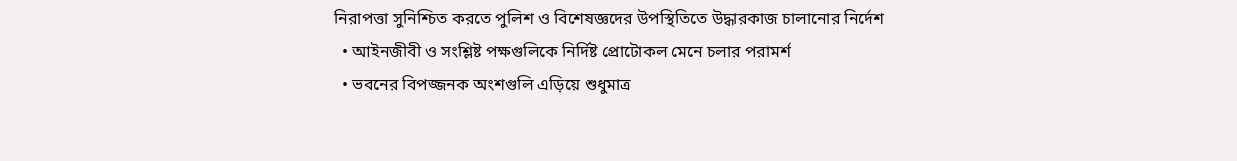নিরাপত্তা সুনিশ্চিত করতে পুলিশ ও বিশেষজ্ঞদের উপস্থিতিতে উদ্ধারকাজ চালানোর নির্দেশ
  • আইনজীবী ও সংশ্লিষ্ট পক্ষগুলিকে নির্দিষ্ট প্রোটোকল মেনে চলার পরামর্শ
  • ভবনের বিপজ্জনক অংশগুলি এড়িয়ে শুধুমাত্র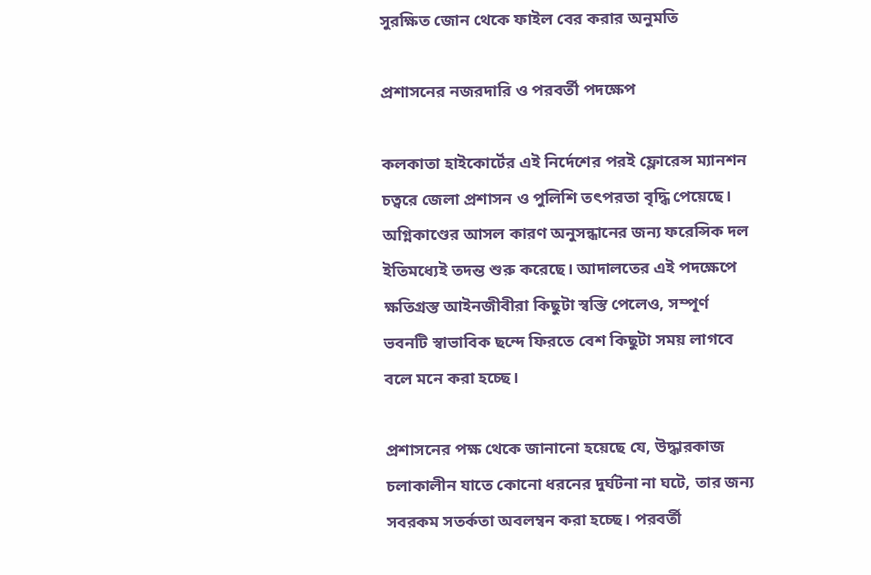সুরক্ষিত জোন থেকে ফাইল বের করার অনুমতি

প্রশাসনের নজরদারি ও পরবর্তী পদক্ষেপ

কলকাতা হাইকোর্টের এই নির্দেশের পরই ফ্লোরেন্স ম্যানশন চত্বরে জেলা প্রশাসন ও পুলিশি তৎপরতা বৃদ্ধি পেয়েছে। অগ্নিকাণ্ডের আসল কারণ অনুসন্ধানের জন্য ফরেন্সিক দল ইতিমধ্যেই তদন্ত শুরু করেছে। আদালতের এই পদক্ষেপে ক্ষতিগ্রস্ত আইনজীবীরা কিছুটা স্বস্তি পেলেও, সম্পূর্ণ ভবনটি স্বাভাবিক ছন্দে ফিরতে বেশ কিছুটা সময় লাগবে বলে মনে করা হচ্ছে।

প্রশাসনের পক্ষ থেকে জানানো হয়েছে যে, উদ্ধারকাজ চলাকালীন যাতে কোনো ধরনের দুর্ঘটনা না ঘটে, তার জন্য সবরকম সতর্কতা অবলম্বন করা হচ্ছে। পরবর্তী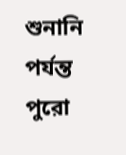শুনানি পর্যন্ত পুরো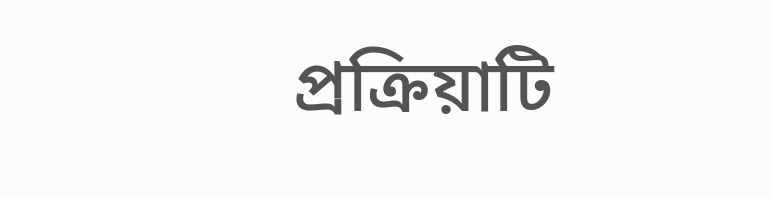প্রক্রিয়াটি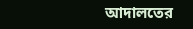আদালতের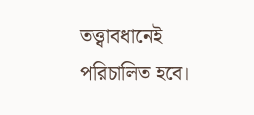তত্ত্বাবধানেই পরিচালিত হবে।